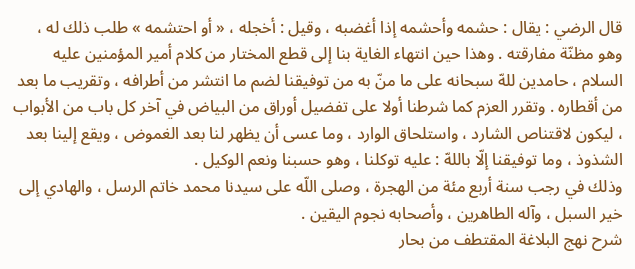قال الرضي : يقال : حشمه وأحشمه إذا أغضبه ، وقيل : أخجله ، « أو احتشمه » طلب ذلك له ، وهو مظنّة مفارقته . وهذا حين انتهاء الغاية بنا إلى قطع المختار من كلام أمير المؤمنين عليه السلام ، حامدين للهّ سبحانه على ما منّ به من توفيقنا لضم ما انتشر من أطرافه ، وتقريب ما بعد من أقطاره . وتقرر العزم كما شرطنا أولا على تفضيل أوراق من البياض في آخر كل باب من الأبواب ، ليكون لاقتناص الشارد ، واستلحاق الوارد ، وما عسى أن يظهر لنا بعد الغموض ، ويقع إلينا بعد الشذوذ ، وما توفيقنا إلّا باللهّ : عليه توكلنا ، وهو حسبنا ونعم الوكيل .
وذلك في رجب سنة أربع مئة من الهجرة ، وصلى اللّه على سيدنا محمد خاتم الرسل ، والهادي إلى خير السبل ، وآله الطاهرين ، وأصحابه نجوم اليقين .
شرح نهج البلاغة المقتطف من بحار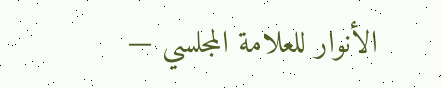الأنوار للعلامة المجلسي —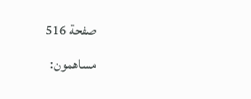صفحة 516
مساهمون: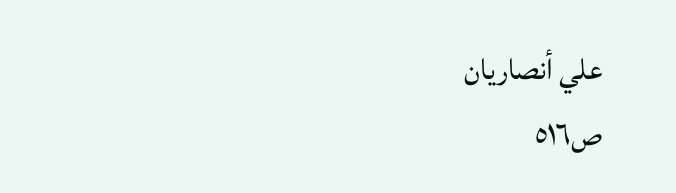علي أنصاريان
ص٥١٦